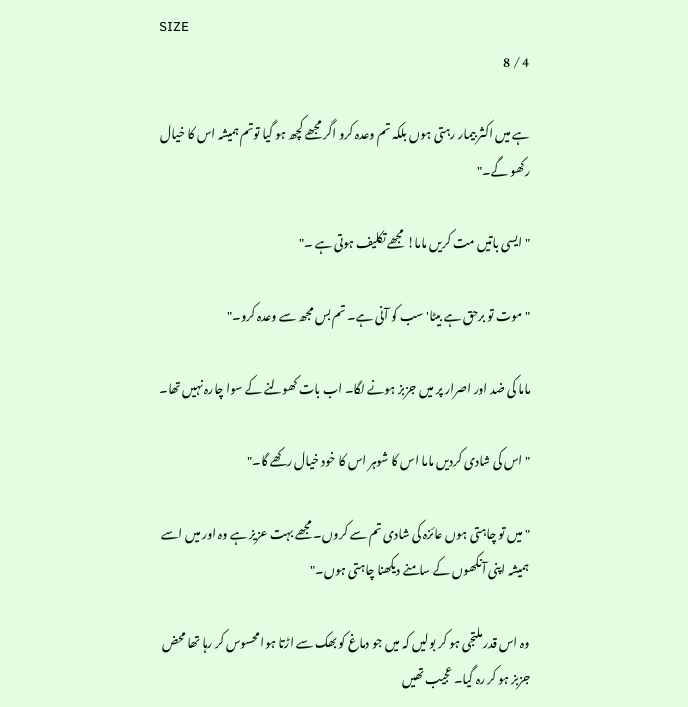SIZE
4 / 8

ہے میں اکثر بیمار رہتی ہوں بلکہ تم وعدہ کرو اگر مجھے کچھ ہو گیا توتم ہمیشہ اس کا خیال رکھو گے۔"

" ایسی باتیں مت کریں ماما! مجھے تکلیف ہوتی ہے ۔"

" موت تو برحق ہے بیٹا' سب کو آنی ہے۔ تم بس مجھ سے وعدہ کرو۔"

ماما کی ضد اور اصرار پر میں جزبز ہونے لگا۔ اب بات کھولنے کے سوا چارہ نہیں تھا۔

" اس کی شادی کردیں ماما اس کا شوہر اس کا خود خیال رکھے گا۔"

" میں تو چاہتی ہوں عائزہ کی شادی تم سے کروں۔ مجھے بہت عزیز ہے وہ اور میں اسے ہمیشہ اپنی آنکھوں کے سامنے دیکھنا چاہتی ہوں۔"

وہ اس قدر ملتجی ہو کر بولیں کہ میں جو دماغ کو بھک سے اڑتا ہوا محسوس کر رہا تھا محض جزبز ہو کر رہ گیا۔ عجیب تھیں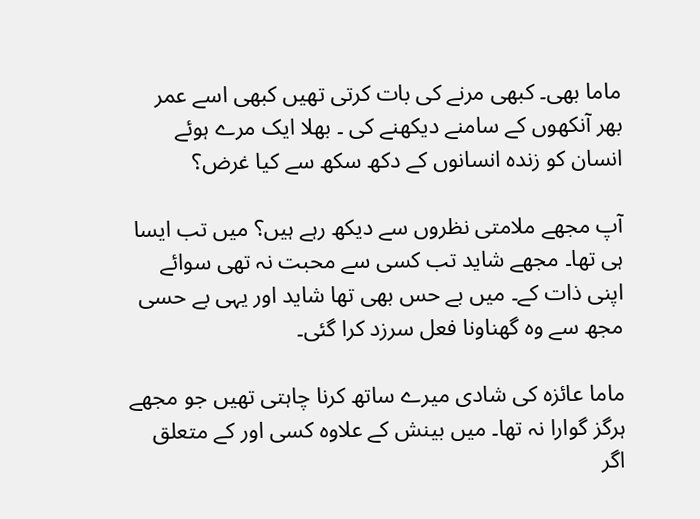ماما بھی۔ کبھی مرنے کی بات کرتی تھیں کبھی اسے عمر بھر آنکھوں کے سامنے دیکھنے کی ۔ بھلا ایک مرے ہوئے انسان کو زندہ انسانوں کے دکھ سکھ سے کیا غرض؟

آپ مجھے ملامتی نظروں سے دیکھ رہے ہیں؟ میں تب ایسا ہی تھا۔ مجھے شاید تب کسی سے محبت نہ تھی سوائے اپنی ذات کے۔ میں بے حس بھی تھا شاید اور یہی بے حسی مجھ سے وہ گھناونا فعل سرزد کرا گئی۔

ماما عائزہ کی شادی میرے ساتھ کرنا چاہتی تھیں جو مجھے ہرگز گوارا نہ تھا۔ میں بینش کے علاوہ کسی اور کے متعلق اگر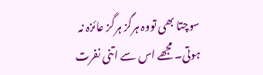سوچتا بھی تووہ ہرگز ہرگز عائزہ نہ ہوتی۔ مجھے اس سے اتنی نفرت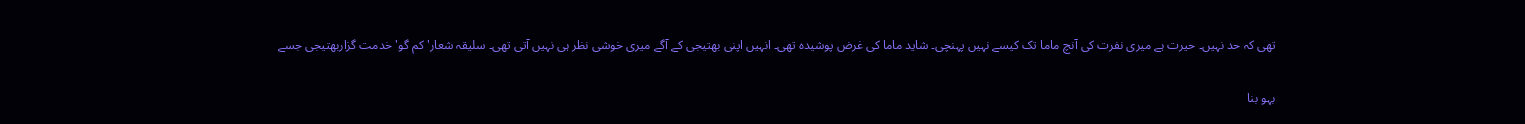تھی کہ حد نہیں۔ حیرت ہے میری نفرت کی آنچ ماما تک کیسے نہیں پہنچی۔ شاید ماما کی غرض پوشیدہ تھی۔ انہیں اپنی بھتیجی کے آگے میری خوشی نظر ہی نہیں آتی تھی۔ سلیقہ شعار' کم گو' خدمت گزاربھتیجی جسے

بہو بنا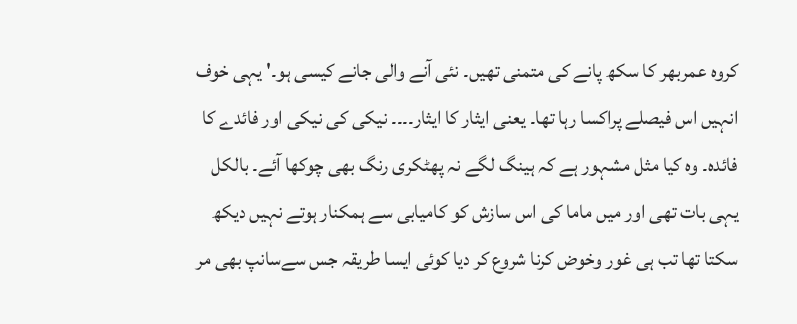کروه عمربھر کا سکھ پانے کی متمنی تھیں۔ نئی آنے والی جانے کیسی ہو۔' یہی خوف انہیں اس فیصلے پراکسا رہا تھا۔ یعنی ایثار کا ایثار۔۔۔۔ نیکی کی نیکی اور فائدے کا فائدہ۔ وہ کیا مثل مشہور ہے کہ ہینگ لگے نہ پھٹکری رنگ بھی چوکھا آئے۔ بالکل یہی بات تھی اور میں ماما کی اس سازش کو کامیابی سے ہمکنار ہوتے نہیں دیکھ سکتا تھا تب ہی غور وخوض کرنا شروع کر دیا کوئی ایسا طریقہ جس سےسانپ بھی مر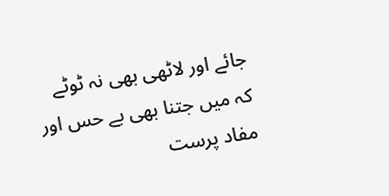جائے اور لاٹھی بھی نہ ٹوٹے کہ میں جتنا بھی بے حس اور مفاد پرست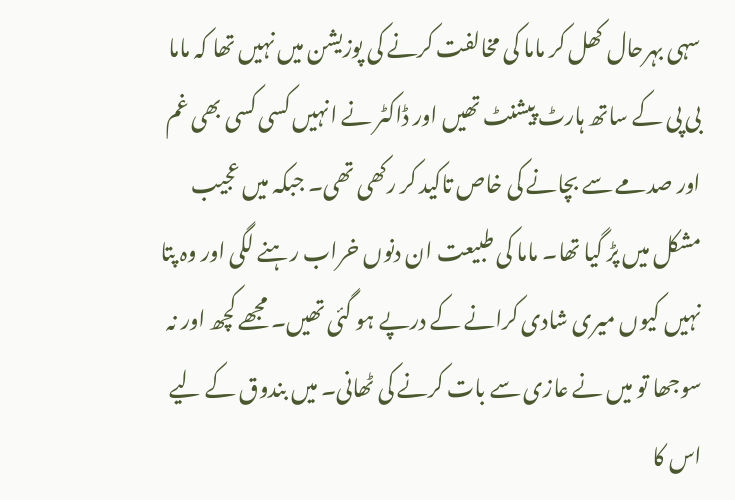سہی بہرحال کھل کر ماما کی مخالفت کرنے کی پوزیشن میں نہیں تھا کہ ماما بی پی کے ساتھ ہارٹ پیشنٹ تھیں اور ڈاکٹر نے انہیں کسی کسی بھی غم اور صدمے سے بچانے کی خاص تاکید کر رکھی تھی۔ جبکہ میں عجیب مشکل میں پڑ گیا تھا۔ ماما کی طبیعت ان دنوں خراب رہنے لگی اور وہ پتا نہیں کیوں میری شادی کرانے کے درپے ہو گئی تھیں۔ مجھے کچھ اور نہ سوجھا تو میں نے عازی سے بات کرنے کی ٹھانی۔ میں بندوق کے لیے اس کا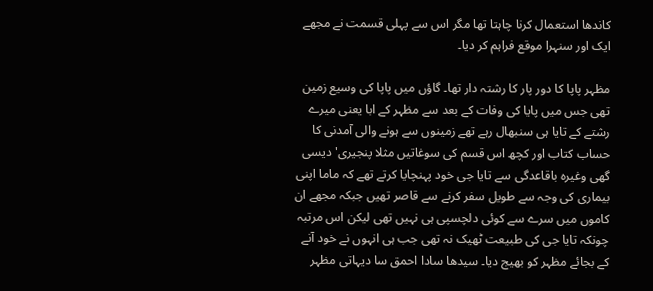کاندھا استعمال کرنا چاہتا تھا مگر اس سے پہلی قسمت نے مجھے ایک اور سنہرا موقع فراہم کر دیا۔

مظہر پاپا کا دور پار کا رشتہ دار تھا۔ گاؤں میں پاپا کی وسیع زمین تھی جس میں پایا کی وفات کے بعد سے مظہر کے ابا یعنی میرے رشتے کے تایا ہی سنبھال رہے تھے زمینوں سے ہونے والی آمدنی کا حساب کتاب اور کچھ اس قسم کی سوغاتیں مثلا پنجیری' دیسی گھی وغیرہ باقاعدگی سے تایا جی خود پہنچایا کرتے تھے کہ ماما اپنی بیماری کی وجہ سے طویل سفر کرنے سے قاصر تھیں جبکہ مجھے ان کاموں میں سرے سے کوئی دلچسپی ہی نہیں تھی لیکن اس مرتبہ چونکہ تایا جی کی طبیعت ٹھیک نہ تھی جب ہی انہوں نے خود آنے کے بجائے مظہر کو بھیج دیا۔ سیدھا سادا احمق سا دیہاتی مظہر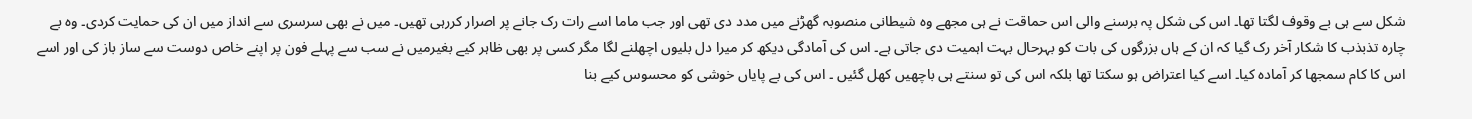شکل سے ہی بے وقوف لگتا تھا۔ اس کی شکل پہ برسنے والی اس حماقت نے ہی مجھے وہ شیطانی منصوبہ گھڑنے میں مدد دی تھی اور جب ماما اسے رات رک جانے پر اصرار کررہی تھیں۔ میں نے بھی سرسری سے انداز میں ان کی حمایت کردی۔ وہ بے چارہ تذبذب کا شکار آخر رک گیا کہ ان کے ہاں بزرگوں کی بات کو بہرحال بہت اہمیت دی جاتی ہے۔ اس کی آمادگی دیکھ کر میرا دل بلیوں اچھلنے لگا مگر کسی پر بھی ظاہر کیے بغیرمیں نے سب سے پہلے فون پر اپنے خاص دوست سے ساز باز کی اور اسے اس کا کام سمجھا کر آمادہ کیا۔ اسے کیا اعتراض ہو سکتا تھا بلکہ اس کی تو سنتے ہی باچھیں کھل گئیں ۔ اس کی بے پایاں خوشی کو محسوس کیے بنا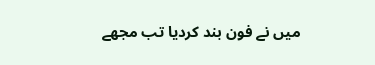میں نے فون بند کردیا تب مجھے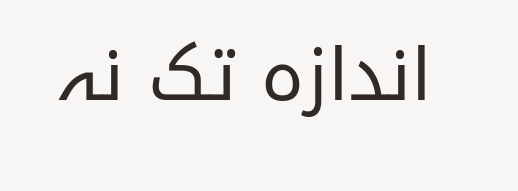اندازه تک نہ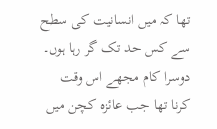تھا کہ میں انسانیت کی سطح سے کس حد تک گر رہا ہوں۔ دوسرا کام مجھے اس وقت کرنا تھا جب عائزہ کچن میں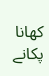کھانا پکانے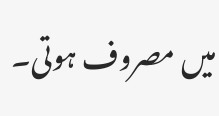میں مصروف ہوتی۔